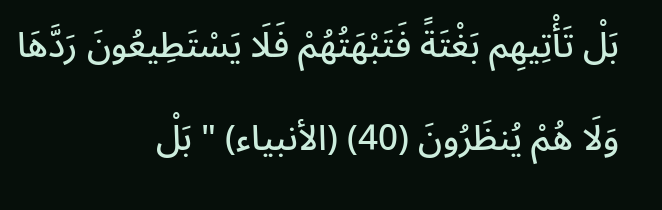بَلْ تَأْتِيهِم بَغْتَةً فَتَبْهَتُهُمْ فَلَا يَسْتَطِيعُونَ رَدَّهَا وَلَا هُمْ يُنظَرُونَ (40) (الأنبياء) " بَلْ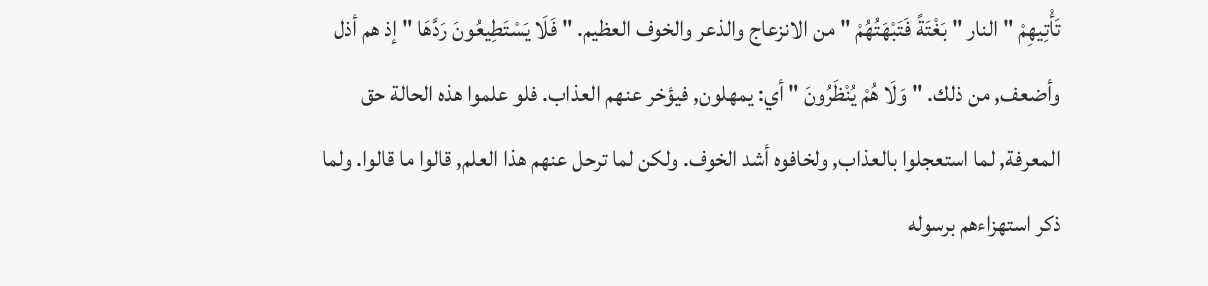تَأْتِيهِمْ " النار " بَغْتَةً فَتَبْهَتُهُمْ " من الانزعاج والذعر والخوف العظيم. " فَلَا يَسْتَطِيعُونَ رَدَّهَا " إذ هم أذل وأضعف, من ذلك. " وَلَا هُمْ يُنْظَرُونَ " أي: يمهلون, فيؤخر عنهم العذاب. فلو علموا هذه الحالة حق المعرفة, لما استعجلوا بالعذاب, ولخافوه أشد الخوف. ولكن لما ترحل عنهم هذا العلم, قالوا ما قالوا. ولما ذكر استهزاءهم برسوله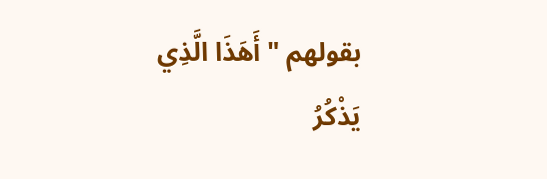بقولهم " أَهَذَا الَّذِي يَذْكُرُ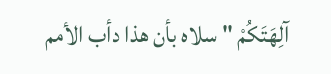آلِهَتَكُمْ " سلاه بأن هذا دأب الأمم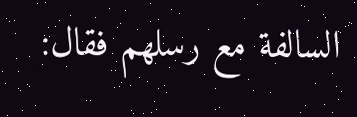السالفة مع رسلهم فقال: